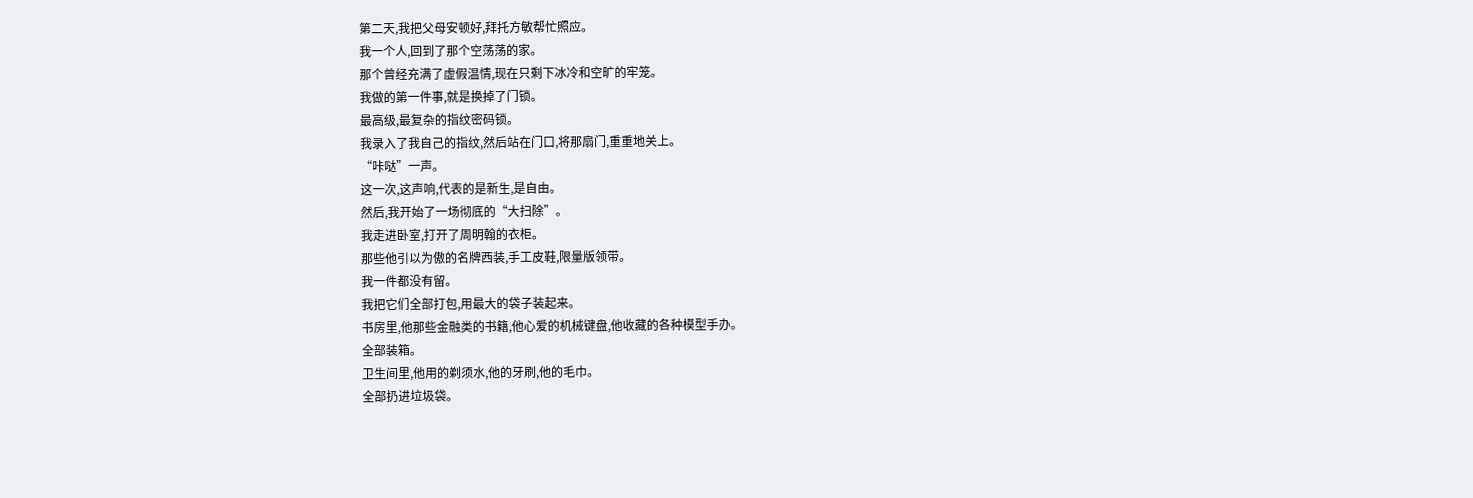第二天,我把父母安顿好,拜托方敏帮忙照应。
我一个人,回到了那个空荡荡的家。
那个曾经充满了虚假温情,现在只剩下冰冷和空旷的牢笼。
我做的第一件事,就是换掉了门锁。
最高级,最复杂的指纹密码锁。
我录入了我自己的指纹,然后站在门口,将那扇门,重重地关上。
“咔哒”一声。
这一次,这声响,代表的是新生,是自由。
然后,我开始了一场彻底的“大扫除”。
我走进卧室,打开了周明翰的衣柜。
那些他引以为傲的名牌西装,手工皮鞋,限量版领带。
我一件都没有留。
我把它们全部打包,用最大的袋子装起来。
书房里,他那些金融类的书籍,他心爱的机械键盘,他收藏的各种模型手办。
全部装箱。
卫生间里,他用的剃须水,他的牙刷,他的毛巾。
全部扔进垃圾袋。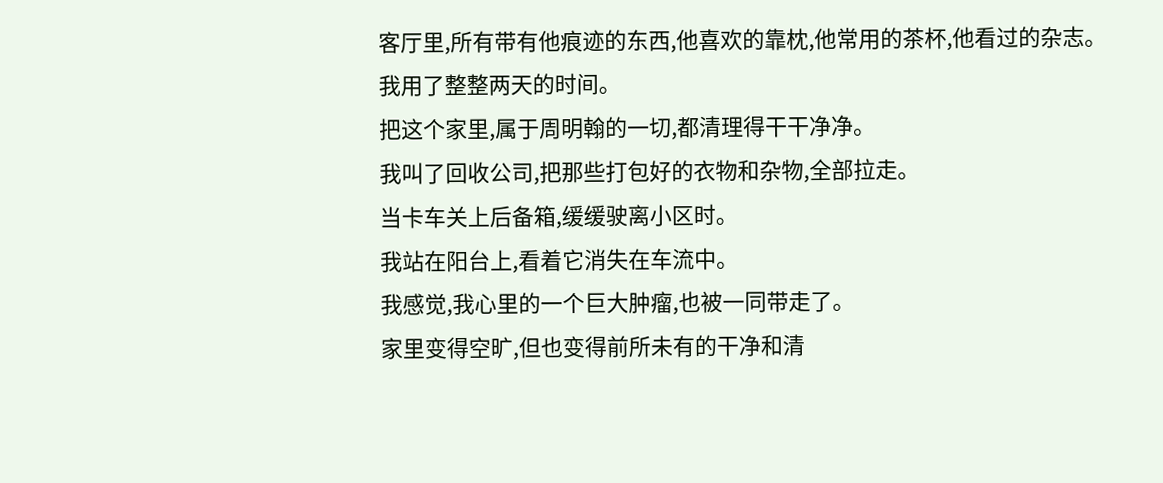客厅里,所有带有他痕迹的东西,他喜欢的靠枕,他常用的茶杯,他看过的杂志。
我用了整整两天的时间。
把这个家里,属于周明翰的一切,都清理得干干净净。
我叫了回收公司,把那些打包好的衣物和杂物,全部拉走。
当卡车关上后备箱,缓缓驶离小区时。
我站在阳台上,看着它消失在车流中。
我感觉,我心里的一个巨大肿瘤,也被一同带走了。
家里变得空旷,但也变得前所未有的干净和清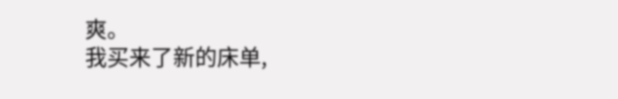爽。
我买来了新的床单,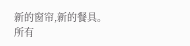新的窗帘,新的餐具。
所有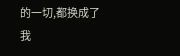的一切,都换成了我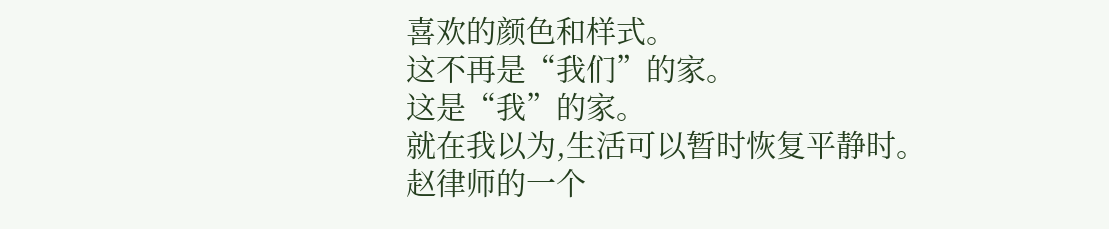喜欢的颜色和样式。
这不再是“我们”的家。
这是“我”的家。
就在我以为,生活可以暂时恢复平静时。
赵律师的一个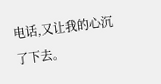电话,又让我的心沉了下去。